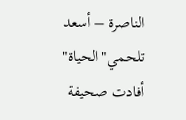الناصرة – أسعد تلحمي"الحياة"
أفادت صحيفة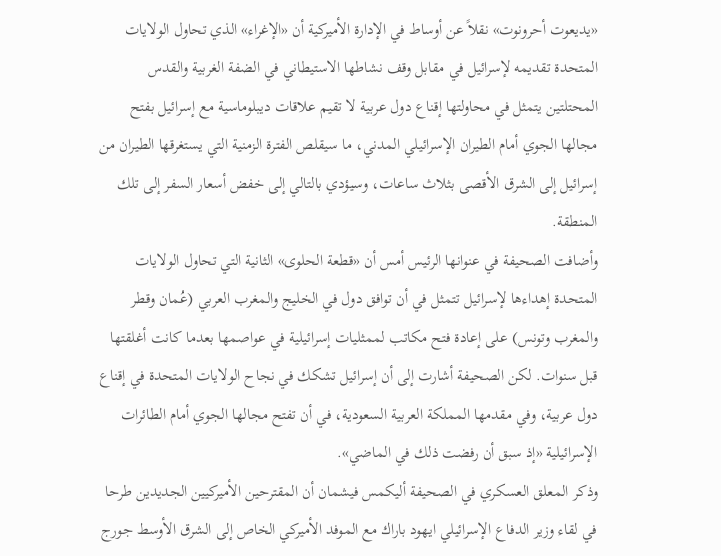«يديعوت أحرونوت» نقلاً عن أوساط في الإدارة الأميركية أن «الإغراء» الذي تحاول الولايات المتحدة تقديمه لإسرائيل في مقابل وقف نشاطها الاستيطاني في الضفة الغربية والقدس المحتلتين يتمثل في محاولتها إقناع دول عربية لا تقيم علاقات ديبلوماسية مع إسرائيل بفتح مجالها الجوي أمام الطيران الإسرائيلي المدني، ما سيقلص الفترة الزمنية التي يستغرقها الطيران من إسرائيل إلى الشرق الأقصى بثلاث ساعات، وسيؤدي بالتالي إلى خفض أسعار السفر إلى تلك المنطقة.
وأضافت الصحيفة في عنوانها الرئيس أمس أن «قطعة الحلوى» الثانية التي تحاول الولايات المتحدة إهداءها لإسرائيل تتمثل في أن توافق دول في الخليج والمغرب العربي (عُمان وقطر والمغرب وتونس) على إعادة فتح مكاتب لممثليات إسرائيلية في عواصمها بعدما كانت أغلقتها قبل سنوات. لكن الصحيفة أشارت إلى أن إسرائيل تشكك في نجاح الولايات المتحدة في إقناع دول عربية، وفي مقدمها المملكة العربية السعودية، في أن تفتح مجالها الجوي أمام الطائرات الإسرائيلية «إذ سبق أن رفضت ذلك في الماضي».
وذكر المعلق العسكري في الصحيفة أليكمس فيشمان أن المقترحين الأميركيين الجديدين طرحا في لقاء وزير الدفاع الإسرائيلي ايهود باراك مع الموفد الأميركي الخاص إلى الشرق الأوسط جورج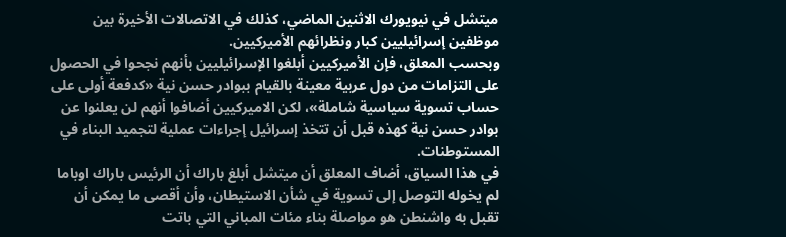ميتشل في نيويورك الاثنين الماضي، كذلك في الاتصالات الأخيرة بين موظفين إسرائيليين كبار ونظرائهم الأميركيين.
وبحسب المعلق، فإن الأميركيين أبلغوا الإسرائيليين بأنهم نجحوا في الحصول على التزامات من دول عربية معينة بالقيام ببوادر حسن نية «كدفعة أولى على حساب تسوية سياسية شاملة»، لكن الاميركيين أضافوا أنهم لن يعلنوا عن بوادر حسن نية كهذه قبل أن تتخذ إسرائيل إجراءات عملية لتجميد البناء في المستوطنات.
في هذا السياق، أضاف المعلق أن ميتشل أبلغ باراك أن الرئيس باراك اوباما لم يخوله التوصل إلى تسوية في شأن الاستيطان، وأن أقصى ما يمكن أن تقبل به واشنطن هو مواصلة بناء مئات المباني التي باتت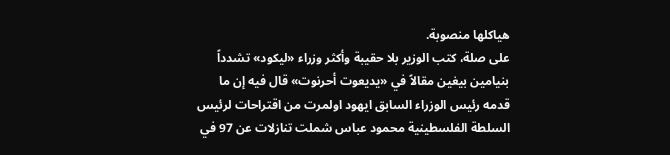هياكلها منصوبة.
على صلة، كتب الوزير بلا حقيبة وأكثر وزراء «ليكود» تشدداً بنيامين بيغين مقالاً في «يديعوت أحرنوت» قال فيه إن ما قدمه رئيس الوزراء السابق ايهود اولمرت من اقتراحات لرئيس السلطة الفلسطينية محمود عباس شملت تنازلات عن 97 في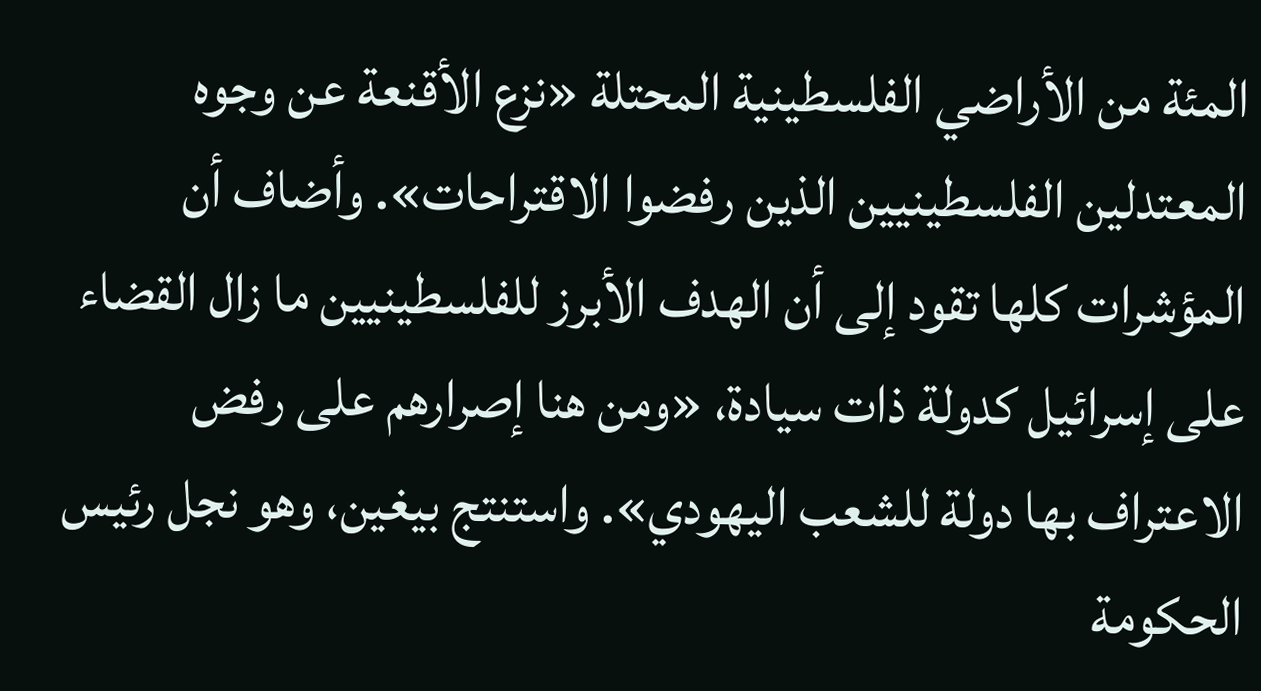المئة من الأراضي الفلسطينية المحتلة «نزع الأقنعة عن وجوه المعتدلين الفلسطينيين الذين رفضوا الاقتراحات». وأضاف أن المؤشرات كلها تقود إلى أن الهدف الأبرز للفلسطينيين ما زال القضاء على إسرائيل كدولة ذات سيادة، «ومن هنا إصرارهم على رفض الاعتراف بها دولة للشعب اليهودي». واستنتج بيغين، وهو نجل رئيس الحكومة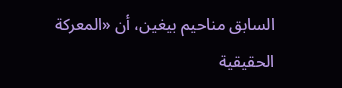السابق مناحيم بيغين، أن «المعركة الحقيقية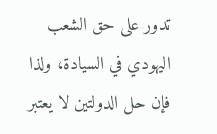تدور على حق الشعب اليهودي في السيادة، ولذا فإن حل الدولتين لا يعتبر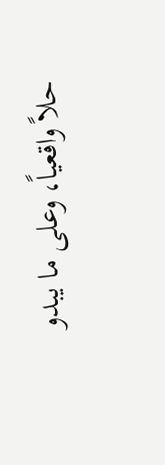حلاً واقعياً، وعلى ما يبدو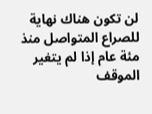لن تكون هناك نهاية للصراع المتواصل منذ مئة عام إذا لم يتغير الموقف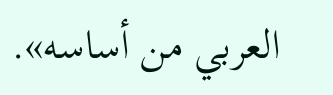العربي من أساسه».